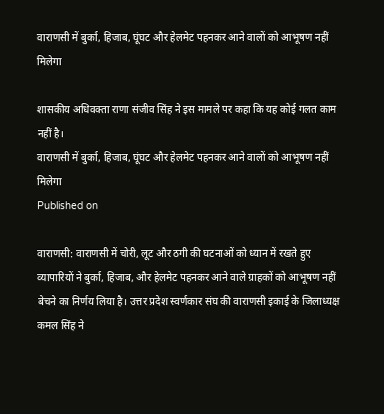वाराणसी में बुर्का, हिजाब, घूंघट और हेलमेट पहनकर आने वालों को आभूषण नहीं मिलेगा

शासकीय अधिवक्ता राणा संजीव सिंह ने इस मामले पर कहा कि यह कोई गलत काम नहीं है।
वाराणसी में बुर्का, हिजाब, घूंघट और हेलमेट पहनकर आने वालों को आभूषण नहीं मिलेगा
Published on

वाराणसी: वाराणसी में चोरी, लूट और ठगी की घटनाओं को ध्यान में रखते हुए व्यापारियों ने बुर्का, हिजाब, और हेलमेट पहनकर आने वाले ग्राहकों को आभूषण नहीं बेचने का निर्णय लिया है। उत्तर प्रदेश स्वर्णकार संघ की वाराणसी इकाई के जिलाध्यक्ष कमल सिंह ने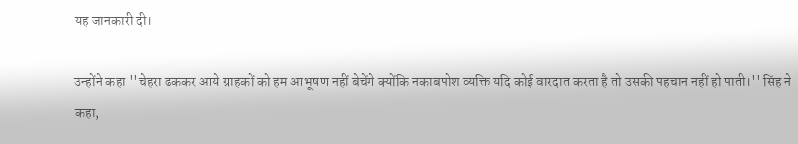यह जानकारी दी।

उन्होंने कहा ''चेहरा ढककर आये ग्राहकों को हम आभूषण नहीं बेचेंगे क्योंकि नकाबपोश व्यक्ति यदि कोई वारदात करता है तो उसकी पहचान नहीं हो पाती।'' सिंह ने कहा,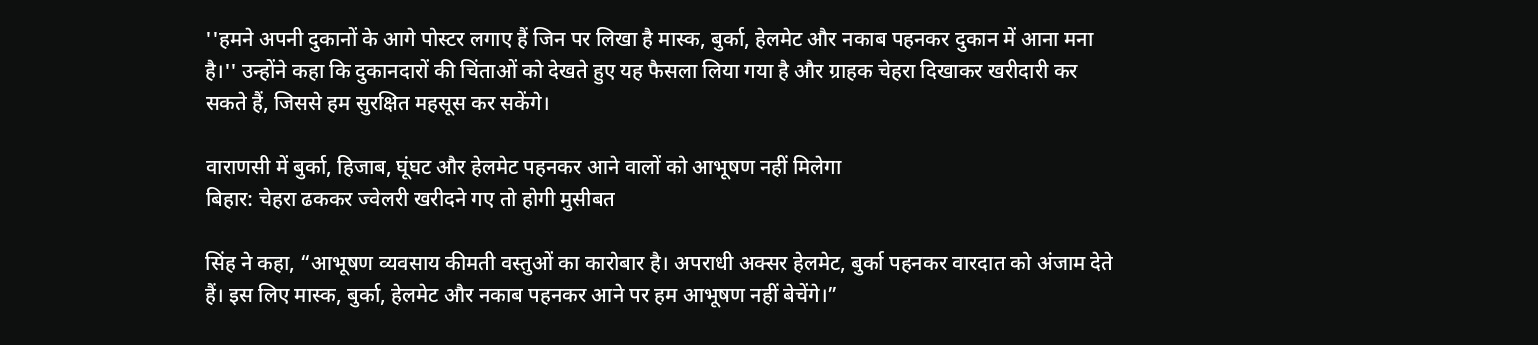''हमने अपनी दुकानों के आगे पोस्टर लगाए हैं जिन पर लिखा है मास्क, बुर्का, हेलमेट और नकाब पहनकर दुकान में आना मना है।'' उन्होंने कहा कि दुकानदारों की चिंताओं को देखते हुए यह फैसला लिया गया है और ग्राहक चेहरा दिखाकर खरीदारी कर सकते हैं, जिससे हम सुरक्षित महसूस कर सकेंगे।

वाराणसी में बुर्का, हिजाब, घूंघट और हेलमेट पहनकर आने वालों को आभूषण नहीं मिलेगा
बिहार: चेहरा ढककर ज्वेलरी खरीदने गए तो होगी मुसीबत

सिंह ने कहा, “आभूषण व्यवसाय कीमती वस्तुओं का कारोबार है। अपराधी अक्सर हेलमेट, बुर्का पहनकर वारदात को अंजाम देते हैं। इस लिए मास्क, बुर्का, हेलमेट और नकाब पहनकर आने पर हम आभूषण नहीं बेचेंगे।”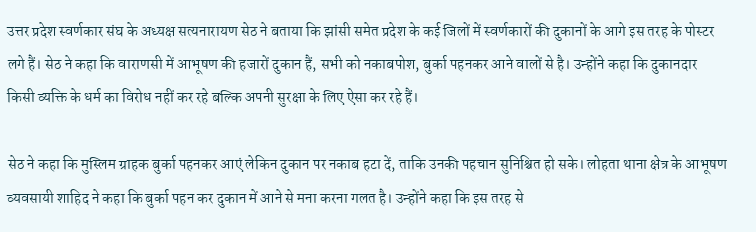उत्तर प्रदेश स्वर्णकार संघ के अध्यक्ष सत्यनारायण सेठ ने बताया कि झांसी समेत प्रदेश के कई जिलों में स्वर्णकारों की दुकानों के आगे इस तरह के पोस्टर लगे हैं। सेठ ने कहा कि वाराणसी में आभूषण की हजारों दुकान हैं, सभी को नकाबपोश, बुर्का पहनकर आने वालों से है। उन्होंने कहा कि दुकानदार किसी व्यक्ति के धर्म का विरोध नहीं कर रहे बल्कि अपनी सुरक्षा के लिए ऐसा कर रहे हैं।

सेठ ने कहा कि मुस्लिम ग्राहक बुर्का पहनकर आएं लेकिन दुकान पर नकाब हटा दें, ताकि उनकी पहचान सुनिश्चित हो सके। लोहता थाना क्षेत्र के आभूषण व्यवसायी शाहिद ने कहा कि बुर्का पहन कर दुकान में आने से मना करना गलत है। उन्होंने कहा कि इस तरह से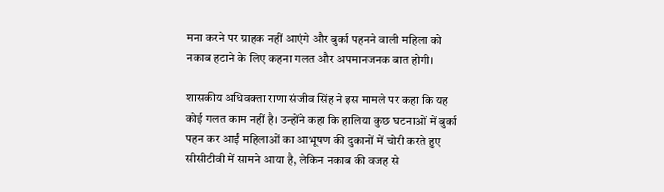मना करने पर ग्राहक नहीं आएंगे और बुर्का पहनने वाली महिला को नकाब हटाने के लिए कहना गलत और अपमानजनक बात होगी।

शासकीय अधिवक्ता राणा संजीव सिंह ने इस मामले पर कहा कि यह कोई गलत काम नहीं है। उन्होंने कहा कि हालिया कुछ घटनाओं में बुर्का पहन कर आईं महिलाओं का आभूषण की दुकानों में चोरी करते हुए सीसीटीवी में सामने आया है, लेकिन नकाब की वजह से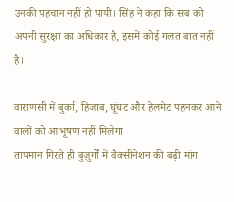उनकी पहचान नहीं हो पायी। सिंह ने कहा कि सब को अपनी सुरक्षा का अधिकार है, इसमें कोई गलत बात नहीं है।

वाराणसी में बुर्का, हिजाब, घूंघट और हेलमेट पहनकर आने वालों को आभूषण नहीं मिलेगा
तापमान गिरते ही बुज़ुर्गों में वैक्सीनेशन की बढ़ी मांग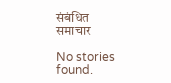संबंधित समाचार

No stories found.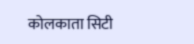कोलकाता सिटी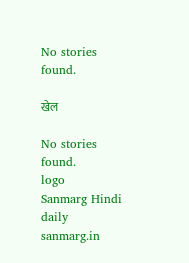No stories found.

खेल

No stories found.
logo
Sanmarg Hindi daily
sanmarg.in